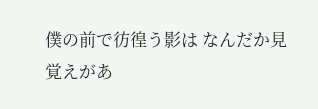僕の前で彷徨う影は なんだか見覚えがあ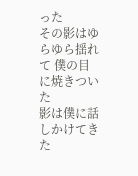った
その影はゆらゆら揺れて 僕の目に焼きついた
影は僕に話しかけてきた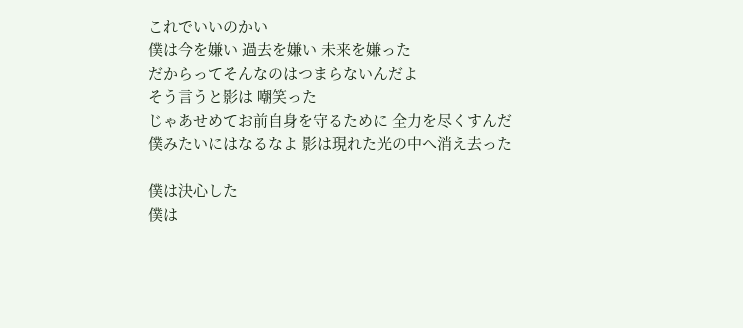これでいいのかい
僕は今を嫌い 過去を嫌い 未来を嫌った
だからってそんなのはつまらないんだよ
そう言うと影は 嘲笑った
じゃあせめてお前自身を守るために 全力を尽くすんだ
僕みたいにはなるなよ 影は現れた光の中へ消え去った

僕は決心した
僕は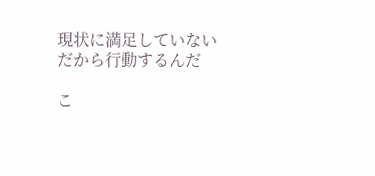現状に満足していない
だから行動するんだ

こ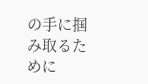の手に掴み取るために